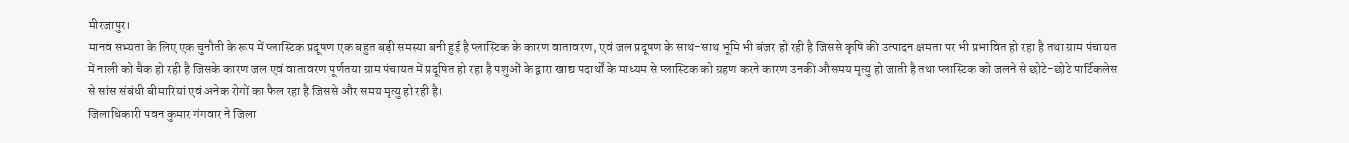मीरजापुर।
मानव सभ्यता के लिए एक चुनौती के रूप में प्लास्टिक प्रदूषण एक बहुत बड़ी समस्या बनी हुई है प्लास्टिक के कारण वातावरण, एवं जल प्रदूषण के साथ-साथ भूमि भी बंजर हो रही है जिससे कृषि की उत्पादन क्षमता पर भी प्रभावित हो रहा है तथा ग्राम पंचायत में नाली को चैक हो रही है जिसके कारण जल एवं वातावरण पूर्णतया ग्राम पंचायत में प्रदूषित हो रहा है पशुओं के द्वारा खाद्य पदार्थों के माध्यम से प्लास्टिक को ग्रहण करने कारण उनकी औसमय मृत्यु हो जाती है तथा प्लास्टिक को जलने से छोटे-छोटे पार्टिकलेस से सांस संबंधी बीमारियां एवं अनेक रोगों का फैल रहा है जिससे और समय मृत्यु हो रही है।
जिलाधिकारी पवन कुमार गंगवार ने जिला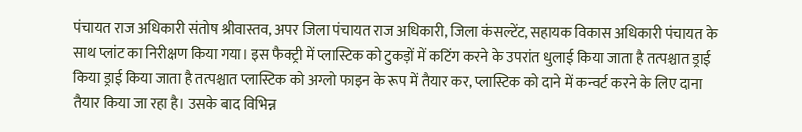पंचायत राज अधिकारी संतोष श्रीवास्तव, अपर जिला पंचायत राज अधिकारी, जिला कंसल्टेंट, सहायक विकास अधिकारी पंचायत के साथ प्लांट का निरीक्षण किया गया। इस फैक्ट्री में प्लास्टिक को टुकड़ों में कटिंग करने के उपरांत धुलाई किया जाता है तत्पश्चात ड्राई किया ड्राई किया जाता है तत्पश्चात प्लास्टिक को अग्लो फाइन के रूप में तैयार कर, प्लास्टिक को दाने में कन्वर्ट करने के लिए दाना तैयार किया जा रहा है। उसके बाद विभिन्न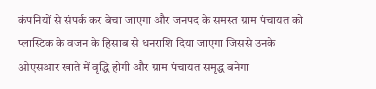कंपनियों से संपर्क कर बेचा जाएगा और जनपद के समस्त ग्राम पंचायत को प्लास्टिक के वजन के हिसाब से धनराशि दिया जाएगा जिससे उनके ओएसआर खाते में वृद्धि होगी और ग्राम पंचायत समृद्ध बनेगा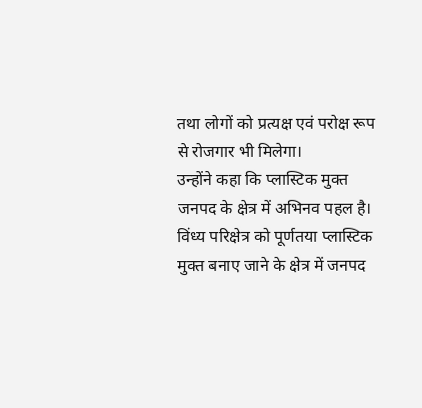तथा लोगों को प्रत्यक्ष एवं परोक्ष रूप से रोजगार भी मिलेगा।
उन्होंने कहा कि प्लास्टिक मुक्त जनपद के क्षेत्र में अभिनव पहल है। विंध्य परिक्षेत्र को पूर्णतया प्लास्टिक मुक्त बनाए जाने के क्षेत्र में जनपद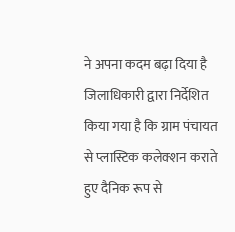ने अपना कदम बढ़ा दिया है जिलाधिकारी द्वारा निर्देशित किया गया है कि ग्राम पंचायत से प्लास्टिक कलेक्शन कराते हुए दैनिक रूप से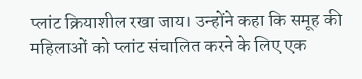प्लांट क्रियाशील रखा जाय। उन्होंने कहा कि समूह की महिलाओं को प्लांट संचालित करने के लिए एक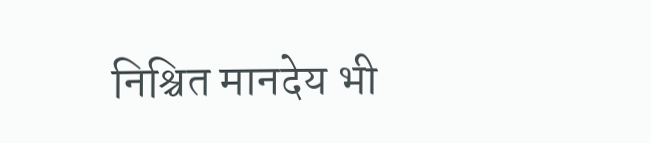निश्चित मानदेय भी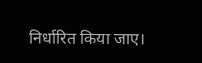निर्धारित किया जाए।